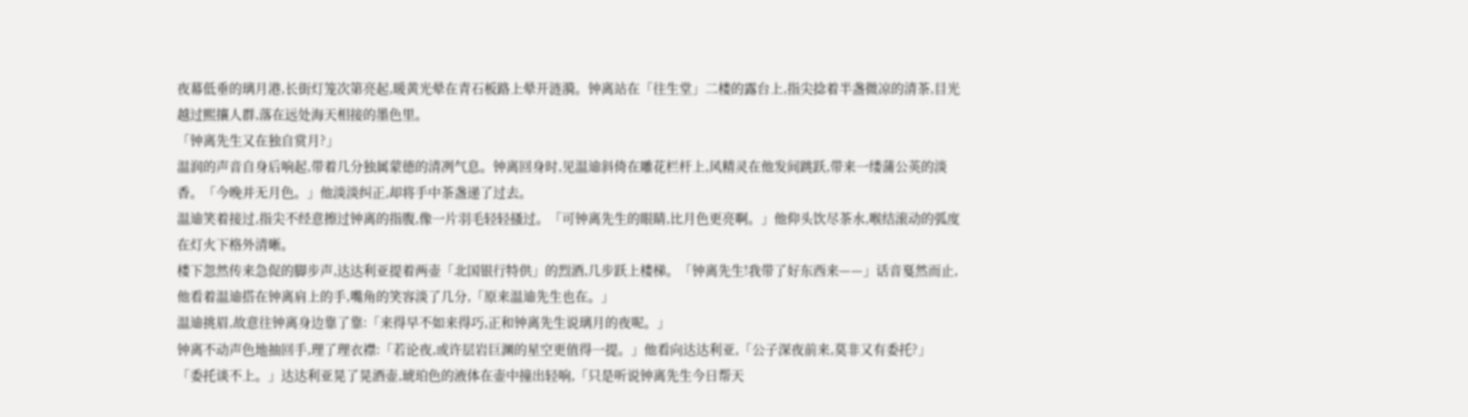夜幕低垂的璃月港,长街灯笼次第亮起,暖黄光晕在青石板路上晕开涟漪。钟离站在「往生堂」二楼的露台上,指尖捻着半盏微凉的清茶,目光越过熙攘人群,落在远处海天相接的墨色里。
「钟离先生又在独自赏月?」
温润的声音自身后响起,带着几分独属蒙德的清冽气息。钟离回身时,见温迪斜倚在雕花栏杆上,风精灵在他发间跳跃,带来一缕蒲公英的淡香。「今晚并无月色。」他淡淡纠正,却将手中茶盏递了过去。
温迪笑着接过,指尖不经意擦过钟离的指腹,像一片羽毛轻轻搔过。「可钟离先生的眼睛,比月色更亮啊。」他仰头饮尽茶水,喉结滚动的弧度在灯火下格外清晰。
楼下忽然传来急促的脚步声,达达利亚提着两壶「北国银行特供」的烈酒,几步跃上楼梯。「钟离先生!我带了好东西来——」话音戛然而止,他看着温迪搭在钟离肩上的手,嘴角的笑容淡了几分,「原来温迪先生也在。」
温迪挑眉,故意往钟离身边靠了靠:「来得早不如来得巧,正和钟离先生说璃月的夜呢。」
钟离不动声色地抽回手,理了理衣襟:「若论夜,或许层岩巨渊的星空更值得一提。」他看向达达利亚,「公子深夜前来,莫非又有委托?」
「委托谈不上。」达达利亚晃了晃酒壶,琥珀色的液体在壶中撞出轻响,「只是听说钟离先生今日帮天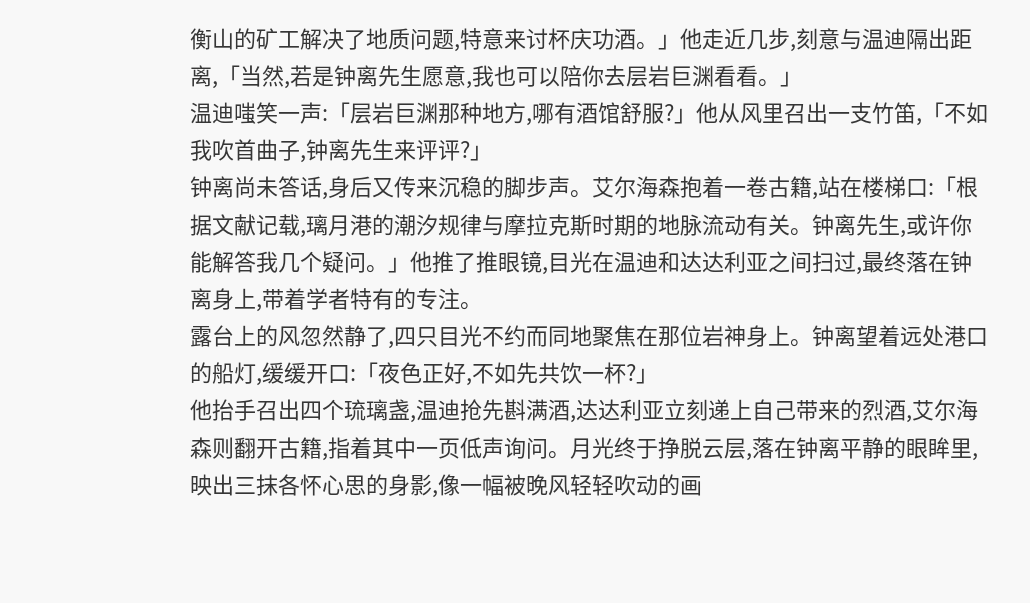衡山的矿工解决了地质问题,特意来讨杯庆功酒。」他走近几步,刻意与温迪隔出距离,「当然,若是钟离先生愿意,我也可以陪你去层岩巨渊看看。」
温迪嗤笑一声:「层岩巨渊那种地方,哪有酒馆舒服?」他从风里召出一支竹笛,「不如我吹首曲子,钟离先生来评评?」
钟离尚未答话,身后又传来沉稳的脚步声。艾尔海森抱着一卷古籍,站在楼梯口:「根据文献记载,璃月港的潮汐规律与摩拉克斯时期的地脉流动有关。钟离先生,或许你能解答我几个疑问。」他推了推眼镜,目光在温迪和达达利亚之间扫过,最终落在钟离身上,带着学者特有的专注。
露台上的风忽然静了,四只目光不约而同地聚焦在那位岩神身上。钟离望着远处港口的船灯,缓缓开口:「夜色正好,不如先共饮一杯?」
他抬手召出四个琉璃盏,温迪抢先斟满酒,达达利亚立刻递上自己带来的烈酒,艾尔海森则翻开古籍,指着其中一页低声询问。月光终于挣脱云层,落在钟离平静的眼眸里,映出三抹各怀心思的身影,像一幅被晚风轻轻吹动的画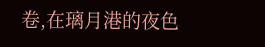卷,在璃月港的夜色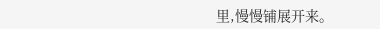里,慢慢铺展开来。